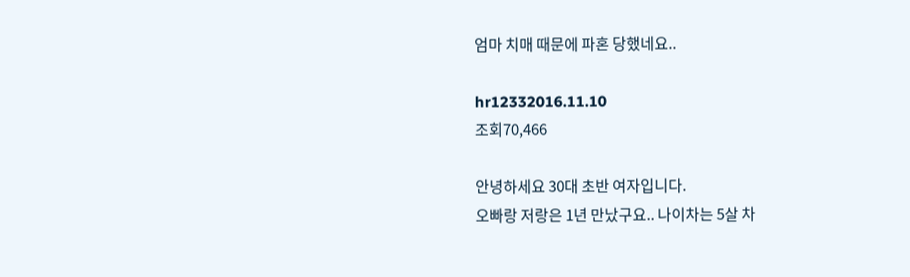엄마 치매 때문에 파혼 당했네요..

hr12332016.11.10
조회70,466

안녕하세요 30대 초반 여자입니다.
오빠랑 저랑은 1년 만났구요.. 나이차는 5살 차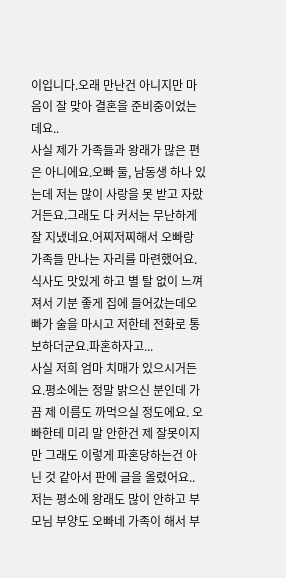이입니다.오래 만난건 아니지만 마음이 잘 맞아 결혼을 준비중이었는데요..
사실 제가 가족들과 왕래가 많은 편은 아니에요.오빠 둘, 남동생 하나 있는데 저는 많이 사랑을 못 받고 자랐거든요.그래도 다 커서는 무난하게 잘 지냈네요.어찌저찌해서 오빠랑 가족들 만나는 자리를 마련했어요. 식사도 맛있게 하고 별 탈 없이 느껴져서 기분 좋게 집에 들어갔는데오빠가 술을 마시고 저한테 전화로 통보하더군요.파혼하자고...
사실 저희 엄마 치매가 있으시거든요.평소에는 정말 밝으신 분인데 가끔 제 이름도 까먹으실 정도에요. 오빠한테 미리 말 안한건 제 잘못이지만 그래도 이렇게 파혼당하는건 아닌 것 같아서 판에 글을 올렸어요..
저는 평소에 왕래도 많이 안하고 부모님 부양도 오빠네 가족이 해서 부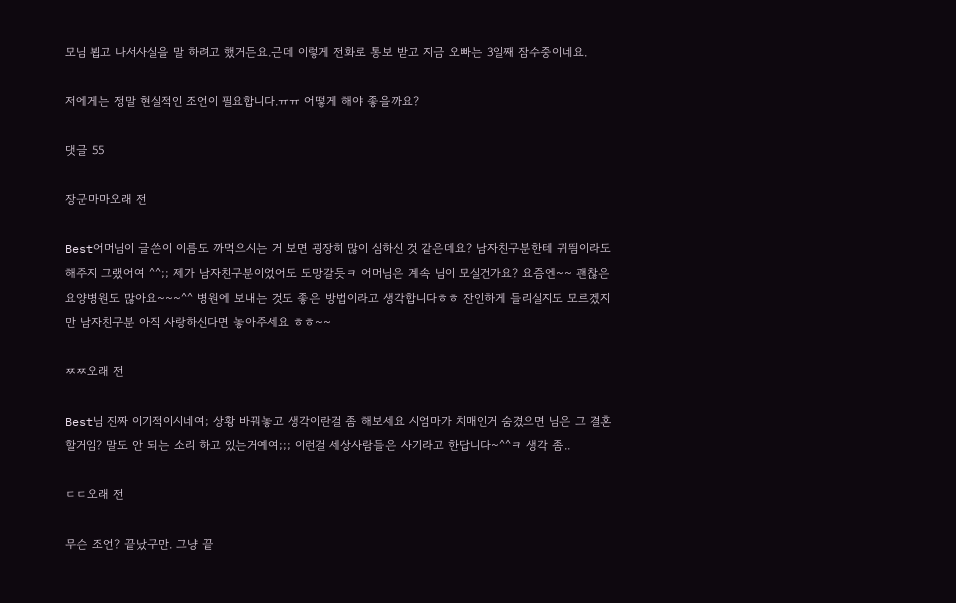모님 뵙고 나서사실을 말 하려고 했거든요.근데 이렇게 전화로 통보 받고 지금 오빠는 3일째 잠수중이네요.

저에게는 정말 현실적인 조언이 필요합니다.ㅠㅠ 어떻게 해야 좋을까요?

댓글 55

장군마마오래 전

Best어머님이 글쓴이 이름도 까먹으시는 거 보면 굉장히 많이 심하신 것 같은데요? 남자친구분한테 귀띔이라도 해주지 그랬어여 ^^;; 제가 남자친구분이었어도 도망갈듯ㅋ 어머님은 계속 님이 모실건가요? 요즘엔~~ 괜찮은 요양병원도 많아요~~~^^ 병원에 보내는 것도 좋은 방법이라고 생각합니다ㅎㅎ 잔인하게 들리실지도 모르겠지만 남자친구분 아직 사랑하신다면 놓아주세요 ㅎㅎ~~

ㅉㅉ오래 전

Best님 진짜 이기적이시네여; 상황 바꿔놓고 생각이란걸 좀 해보세요 시엄마가 치매인거 숨겼으면 님은 그 결혼 할거임? 말도 안 되는 소리 하고 있는거예여;;; 이런걸 세상사람들은 사기라고 한답니다~^^ㅋ 생각 좀..

ㄷㄷ오래 전

무슨 조언? 끝났구만. 그냥 끝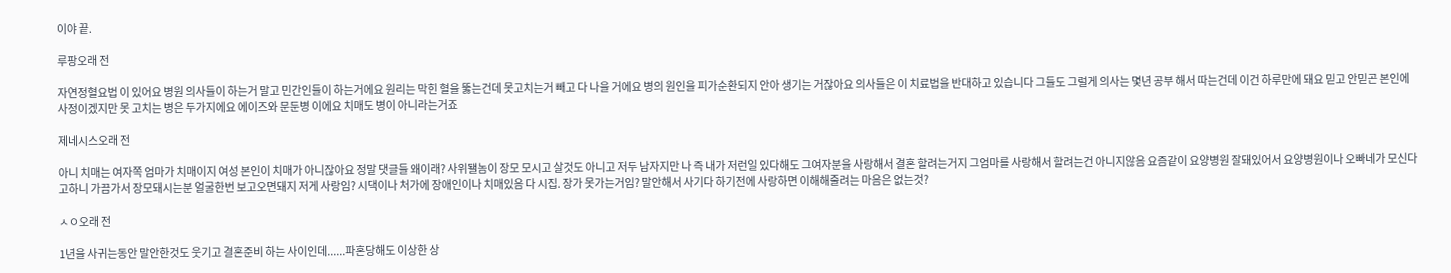이야 끝.

루팡오래 전

자연정혈요법 이 있어요 병원 의사들이 하는거 말고 민간인들이 하는거에요 원리는 막힌 혈을 뚫는건데 못고치는거 빼고 다 나을 거에요 병의 원인을 피가순환되지 안아 생기는 거잖아요 의사들은 이 치료법을 반대하고 있습니다 그들도 그럴게 의사는 몇년 공부 해서 따는건데 이건 하루만에 돼요 믿고 안믿곤 본인에 사정이겠지만 못 고치는 병은 두가지에요 에이즈와 문둔병 이에요 치매도 병이 아니라는거죠

제네시스오래 전

아니 치매는 여자쪽 엄마가 치매이지 여성 본인이 치매가 아니잖아요 정말 댓글들 왜이래? 사위됄놈이 장모 모시고 살것도 아니고 저두 남자지만 나 즉 내가 저런일 있다해도 그여자분을 사랑해서 결혼 할려는거지 그엄마를 사랑해서 할려는건 아니지않음 요즘같이 요양병원 잘돼있어서 요양병원이나 오빠네가 모신다고하니 가끔가서 장모돼시는분 얼굴한번 보고오면돼지 저게 사랑임? 시댁이나 처가에 장애인이나 치매있음 다 시집. 장가 못가는거임? 말안해서 사기다 하기전에 사랑하면 이해해줄려는 마음은 없는것?

ㅅㅇ오래 전

1년을 사귀는동안 말안한것도 웃기고 결혼준비 하는 사이인데......파혼당해도 이상한 상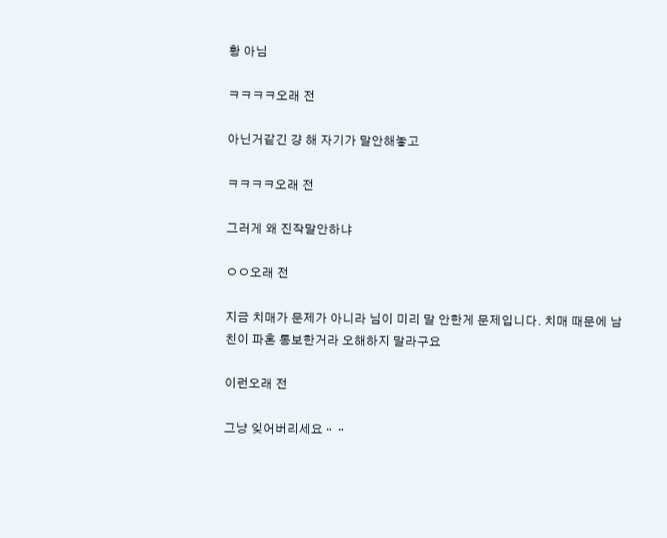황 아님

ㅋㅋㅋㅋ오래 전

아닌거같긴 걍 해 자기가 말안해놓고

ㅋㅋㅋㅋ오래 전

그러게 왜 진작말안하냐

ㅇㅇ오래 전

지금 치매가 문제가 아니라 님이 미리 말 안한게 문제입니다. 치매 때문에 남친이 파혼 통보한거라 오해하지 말라구요

이런오래 전

그냥 잊어버리세요ᆢᆢ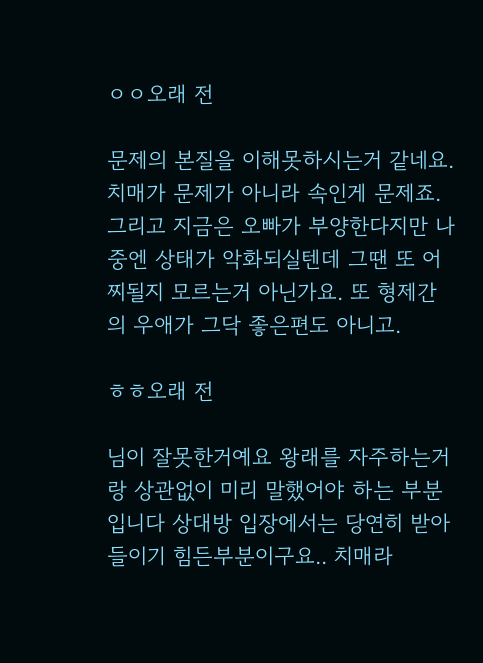ㅇㅇ오래 전

문제의 본질을 이해못하시는거 같네요. 치매가 문제가 아니라 속인게 문제죠. 그리고 지금은 오빠가 부양한다지만 나중엔 상태가 악화되실텐데 그땐 또 어찌될지 모르는거 아닌가요. 또 형제간의 우애가 그닥 좋은편도 아니고.

ㅎㅎ오래 전

님이 잘못한거예요 왕래를 자주하는거랑 상관없이 미리 말했어야 하는 부분입니다 상대방 입장에서는 당연히 받아들이기 힘든부분이구요.. 치매라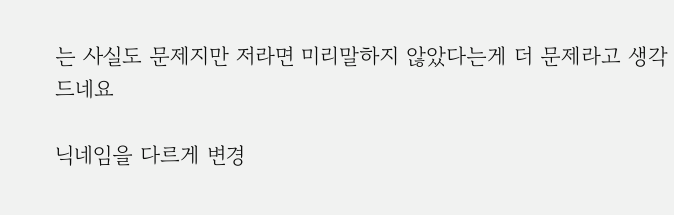는 사실도 문제지만 저라면 미리말하지 않았다는게 더 문제라고 생각드네요

닉네임을 다르게 변경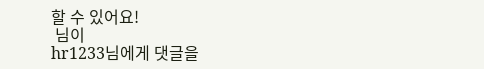할 수 있어요!
 님이
hr1233님에게 댓글을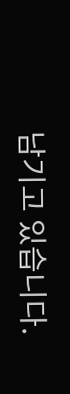남기고 있습니다.